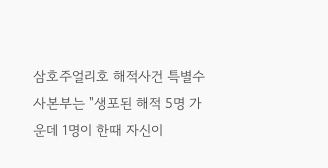삼호주얼리호 해적사건 특별수사본부는 "생포된 해적 5명 가운데 1명이 한때 자신이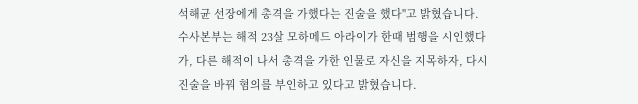석해균 선장에게 총격을 가했다는 진술을 했다"고 밝혔습니다.
수사본부는 해적 23살 모하메드 아라이가 한때 범행을 시인했다가, 다른 해적이 나서 총격을 가한 인물로 자신을 지목하자, 다시 진술을 바꿔 혐의를 부인하고 있다고 밝혔습니다.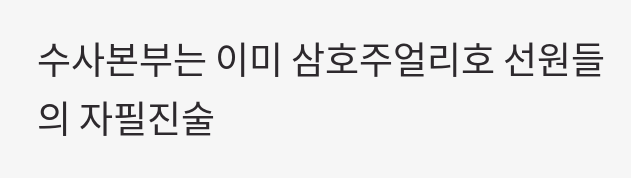수사본부는 이미 삼호주얼리호 선원들의 자필진술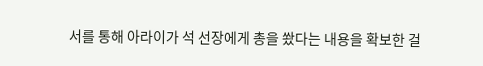서를 통해 아라이가 석 선장에게 총을 쐈다는 내용을 확보한 걸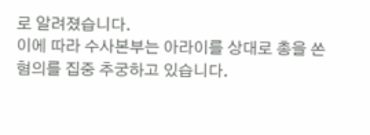로 알려졌습니다.
이에 따라 수사본부는 아라이를 상대로 총을 쏜 혐의를 집중 추궁하고 있습니다.